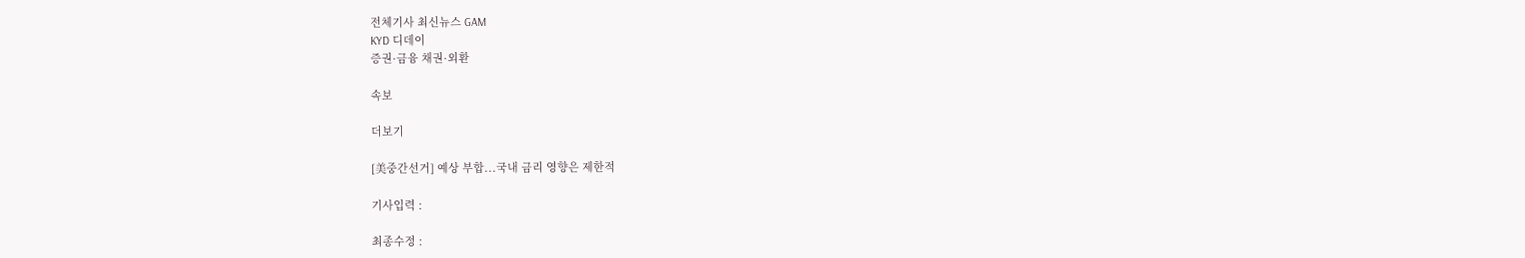전체기사 최신뉴스 GAM
KYD 디데이
증권·금융 채권·외환

속보

더보기

[美중간선거] 예상 부합...국내 금리 영향은 제한적

기사입력 :

최종수정 :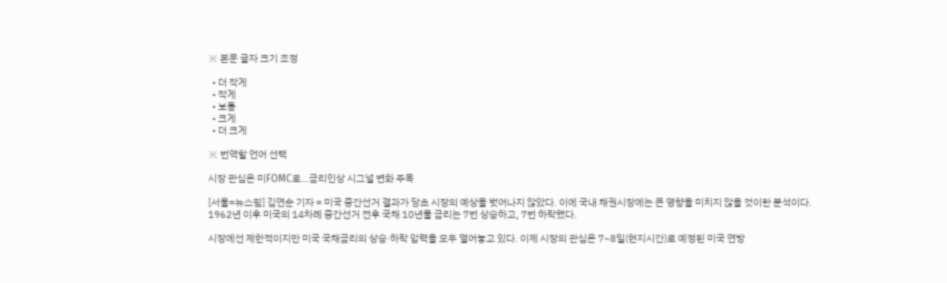※ 본문 글자 크기 조정

  • 더 작게
  • 작게
  • 보통
  • 크게
  • 더 크게

※ 번역할 언어 선택

시장 관심은 미FOMC로…금리인상 시그널 변화 주목

[서울=뉴스핌] 김연순 기자 = 미국 중간선거 결과가 당초 시장의 예상을 벗어나지 않았다. 이에 국내 채권시장에는 큰 영향을 미치지 않을 것이란 분석이다. 1962년 이후 미국의 14차례 중간선거 전후 국채 10년물 금리는 7번 상승하고, 7번 하락했다.

시장에선 제한적이지만 미국 국채금리의 상승·하락 압력을 모두 열어놓고 있다. 이제 시장의 관심은 7~8일(현지시간)로 예정된 미국 연방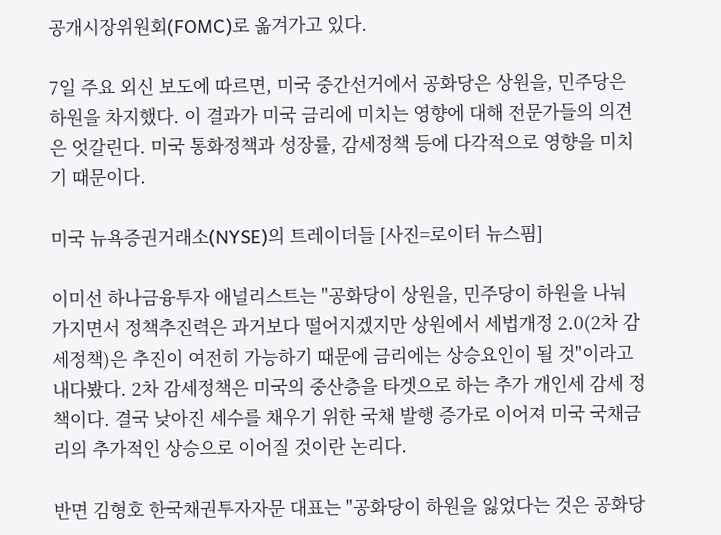공개시장위원회(FOMC)로 옮겨가고 있다.

7일 주요 외신 보도에 따르면, 미국 중간선거에서 공화당은 상원을, 민주당은 하원을 차지했다. 이 결과가 미국 금리에 미치는 영향에 대해 전문가들의 의견은 엇갈린다. 미국 통화정책과 성장률, 감세정책 등에 다각적으로 영향을 미치기 때문이다.

미국 뉴욕증권거래소(NYSE)의 트레이더들 [사진=로이터 뉴스핌]

이미선 하나금융투자 애널리스트는 "공화당이 상원을, 민주당이 하원을 나눠 가지면서 정책추진력은 과거보다 떨어지겠지만 상원에서 세법개정 2.0(2차 감세정책)은 추진이 여전히 가능하기 때문에 금리에는 상승요인이 될 것"이라고 내다봤다. 2차 감세정책은 미국의 중산층을 타겟으로 하는 추가 개인세 감세 정책이다. 결국 낮아진 세수를 채우기 위한 국채 발행 증가로 이어져 미국 국채금리의 추가적인 상승으로 이어질 것이란 논리다.

반면 김형호 한국채권투자자문 대표는 "공화당이 하원을 잃었다는 것은 공화당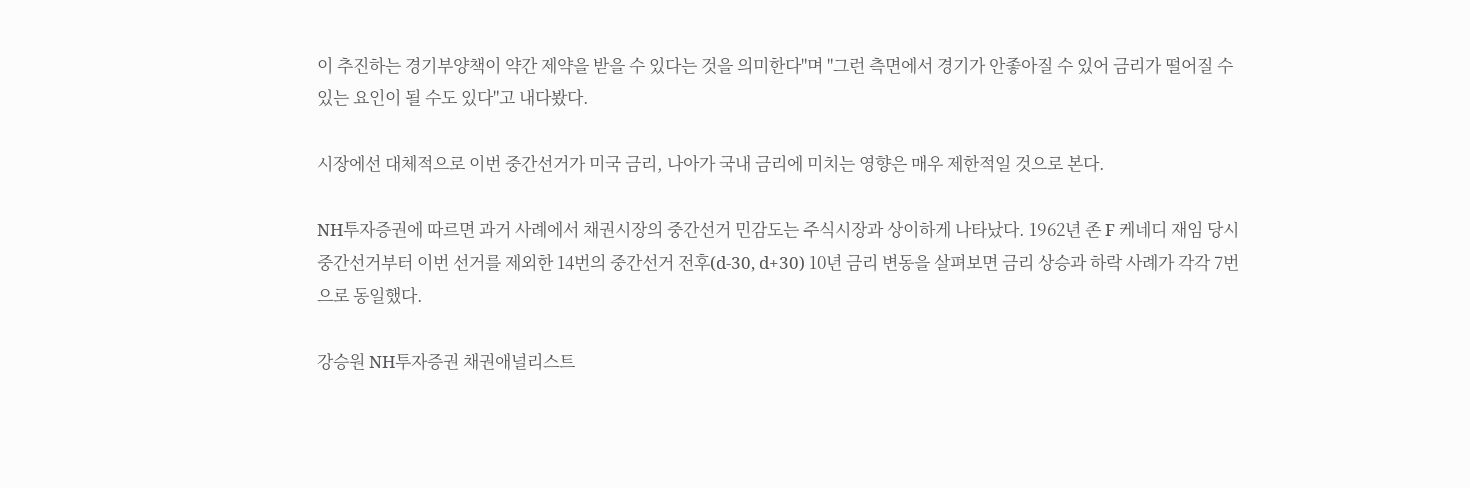이 추진하는 경기부양책이 약간 제약을 받을 수 있다는 것을 의미한다"며 "그런 측면에서 경기가 안좋아질 수 있어 금리가 떨어질 수 있는 요인이 될 수도 있다"고 내다봤다.

시장에선 대체적으로 이번 중간선거가 미국 금리, 나아가 국내 금리에 미치는 영향은 매우 제한적일 것으로 본다.

NH투자증권에 따르면 과거 사례에서 채권시장의 중간선거 민감도는 주식시장과 상이하게 나타났다. 1962년 존 F 케네디 재임 당시 중간선거부터 이번 선거를 제외한 14번의 중간선거 전후(d-30, d+30) 10년 금리 변동을 살펴보면 금리 상승과 하락 사례가 각각 7번으로 동일했다.

강승원 NH투자증권 채권애널리스트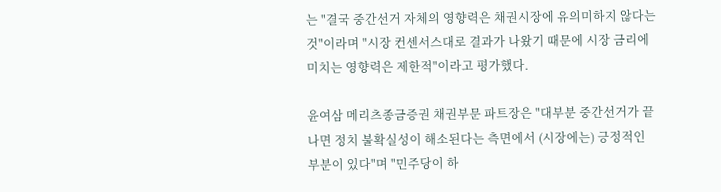는 "결국 중간선거 자체의 영향력은 채권시장에 유의미하지 않다는 것"이라며 "시장 컨센서스대로 결과가 나왔기 때문에 시장 금리에 미치는 영향력은 제한적"이라고 평가했다.

윤여삼 메리츠종금증권 채권부문 파트장은 "대부분 중간선거가 끝나면 정치 불확실성이 해소된다는 측면에서 (시장에는) 긍정적인 부분이 있다"며 "민주당이 하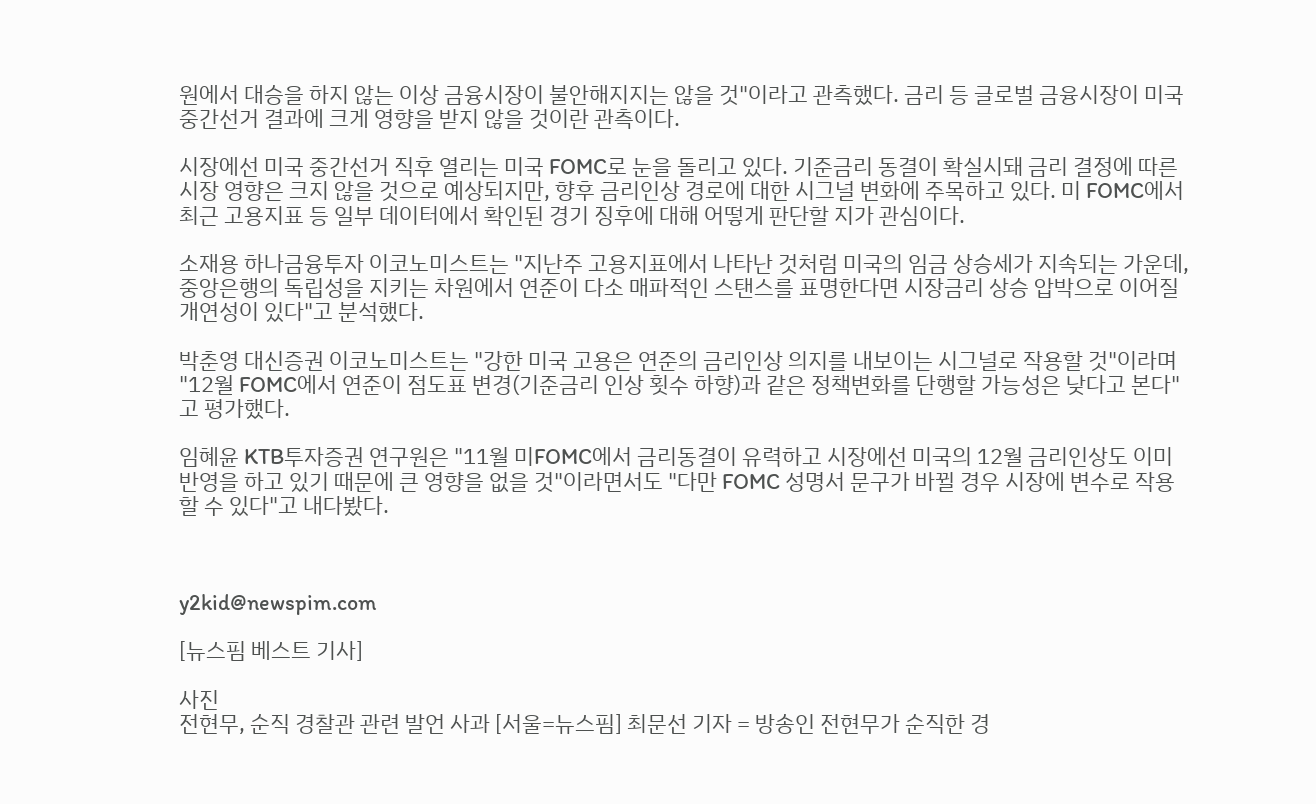원에서 대승을 하지 않는 이상 금융시장이 불안해지지는 않을 것"이라고 관측했다. 금리 등 글로벌 금융시장이 미국 중간선거 결과에 크게 영향을 받지 않을 것이란 관측이다.

시장에선 미국 중간선거 직후 열리는 미국 FOMC로 눈을 돌리고 있다. 기준금리 동결이 확실시돼 금리 결정에 따른 시장 영향은 크지 않을 것으로 예상되지만, 향후 금리인상 경로에 대한 시그널 변화에 주목하고 있다. 미 FOMC에서 최근 고용지표 등 일부 데이터에서 확인된 경기 징후에 대해 어떻게 판단할 지가 관심이다.

소재용 하나금융투자 이코노미스트는 "지난주 고용지표에서 나타난 것처럼 미국의 임금 상승세가 지속되는 가운데, 중앙은행의 독립성을 지키는 차원에서 연준이 다소 매파적인 스탠스를 표명한다면 시장금리 상승 압박으로 이어질 개연성이 있다"고 분석했다.

박춘영 대신증권 이코노미스트는 "강한 미국 고용은 연준의 금리인상 의지를 내보이는 시그널로 작용할 것"이라며 "12월 FOMC에서 연준이 점도표 변경(기준금리 인상 횟수 하향)과 같은 정책변화를 단행할 가능성은 낮다고 본다"고 평가했다.

임혜윤 KTB투자증권 연구원은 "11월 미FOMC에서 금리동결이 유력하고 시장에선 미국의 12월 금리인상도 이미 반영을 하고 있기 때문에 큰 영향을 없을 것"이라면서도 "다만 FOMC 성명서 문구가 바뀔 경우 시장에 변수로 작용할 수 있다"고 내다봤다.



y2kid@newspim.com

[뉴스핌 베스트 기사]

사진
전현무, 순직 경찰관 관련 발언 사과 [서울=뉴스핌] 최문선 기자 = 방송인 전현무가 순직한 경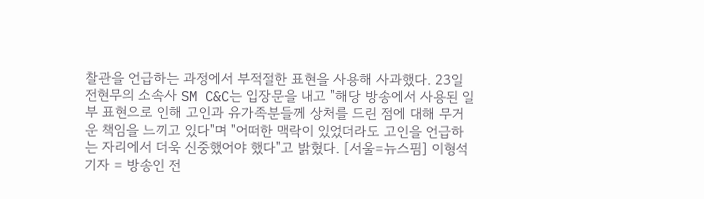찰관을 언급하는 과정에서 부적절한 표현을 사용해 사과했다. 23일 전현무의 소속사 SM C&C는 입장문을 내고 "해당 방송에서 사용된 일부 표현으로 인해 고인과 유가족분들께 상처를 드린 점에 대해 무거운 책임을 느끼고 있다"며 "어떠한 맥락이 있었더라도 고인을 언급하는 자리에서 더욱 신중했어야 했다"고 밝혔다. [서울=뉴스핌] 이형석 기자 = 방송인 전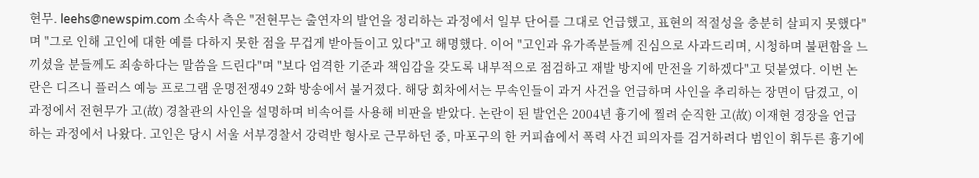현무. leehs@newspim.com 소속사 측은 "전현무는 출연자의 발언을 정리하는 과정에서 일부 단어를 그대로 언급했고, 표현의 적절성을 충분히 살피지 못했다"며 "그로 인해 고인에 대한 예를 다하지 못한 점을 무겁게 받아들이고 있다"고 해명했다. 이어 "고인과 유가족분들께 진심으로 사과드리며, 시청하며 불편함을 느끼셨을 분들께도 죄송하다는 말씀을 드린다"며 "보다 엄격한 기준과 책임감을 갖도록 내부적으로 점검하고 재발 방지에 만전을 기하겠다"고 덧붙였다. 이번 논란은 디즈니 플러스 예능 프로그램 운명전쟁49 2화 방송에서 불거졌다. 해당 회차에서는 무속인들이 과거 사건을 언급하며 사인을 추리하는 장면이 담겼고, 이 과정에서 전현무가 고(故) 경찰관의 사인을 설명하며 비속어를 사용해 비판을 받았다. 논란이 된 발언은 2004년 흉기에 찔려 순직한 고(故) 이재현 경장을 언급하는 과정에서 나왔다. 고인은 당시 서울 서부경찰서 강력반 형사로 근무하던 중, 마포구의 한 커피숍에서 폭력 사건 피의자를 검거하려다 범인이 휘두른 흉기에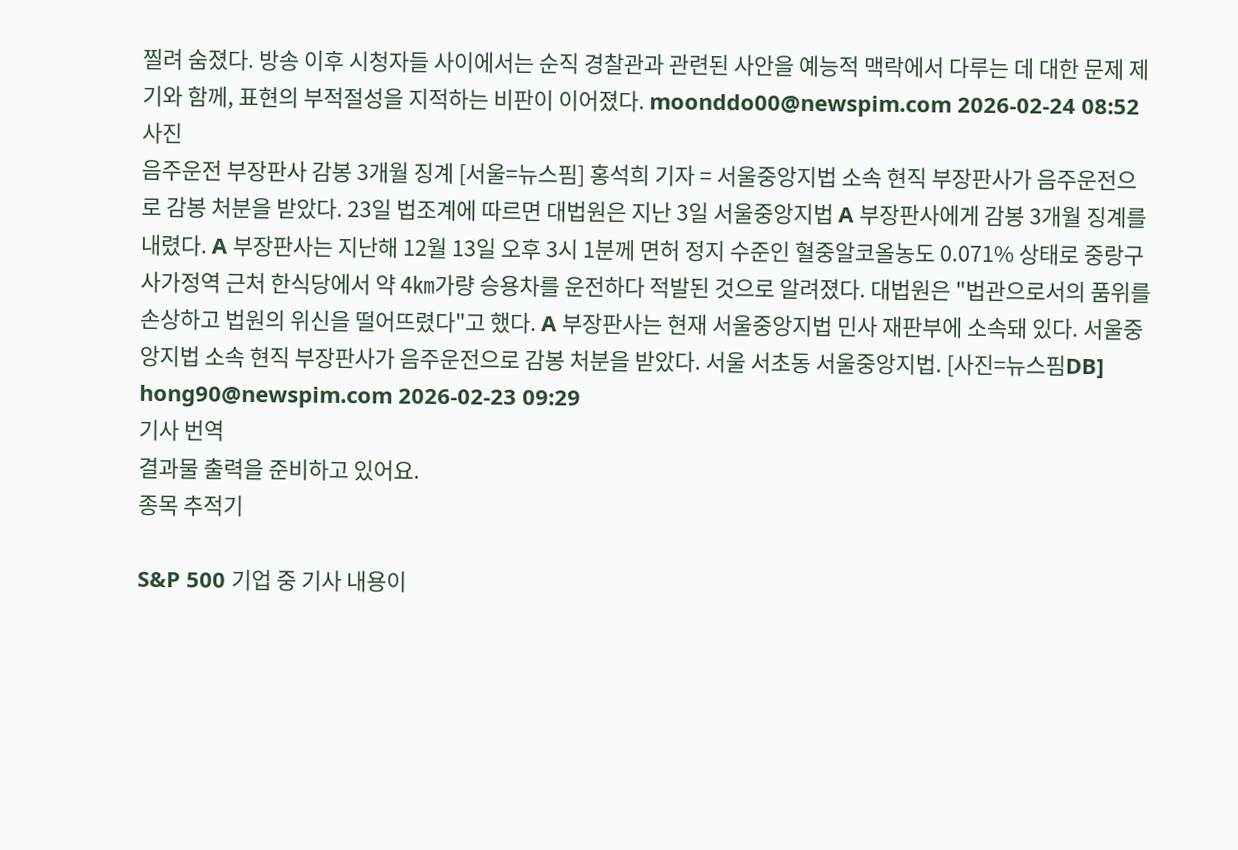찔려 숨졌다. 방송 이후 시청자들 사이에서는 순직 경찰관과 관련된 사안을 예능적 맥락에서 다루는 데 대한 문제 제기와 함께, 표현의 부적절성을 지적하는 비판이 이어졌다. moonddo00@newspim.com 2026-02-24 08:52
사진
음주운전 부장판사 감봉 3개월 징계 [서울=뉴스핌] 홍석희 기자 = 서울중앙지법 소속 현직 부장판사가 음주운전으로 감봉 처분을 받았다. 23일 법조계에 따르면 대법원은 지난 3일 서울중앙지법 A 부장판사에게 감봉 3개월 징계를 내렸다. A 부장판사는 지난해 12월 13일 오후 3시 1분께 면허 정지 수준인 혈중알코올농도 0.071% 상태로 중랑구 사가정역 근처 한식당에서 약 4㎞가량 승용차를 운전하다 적발된 것으로 알려졌다. 대법원은 "법관으로서의 품위를 손상하고 법원의 위신을 떨어뜨렸다"고 했다. A 부장판사는 현재 서울중앙지법 민사 재판부에 소속돼 있다. 서울중앙지법 소속 현직 부장판사가 음주운전으로 감봉 처분을 받았다. 서울 서초동 서울중앙지법. [사진=뉴스핌DB] hong90@newspim.com 2026-02-23 09:29
기사 번역
결과물 출력을 준비하고 있어요.
종목 추적기

S&P 500 기업 중 기사 내용이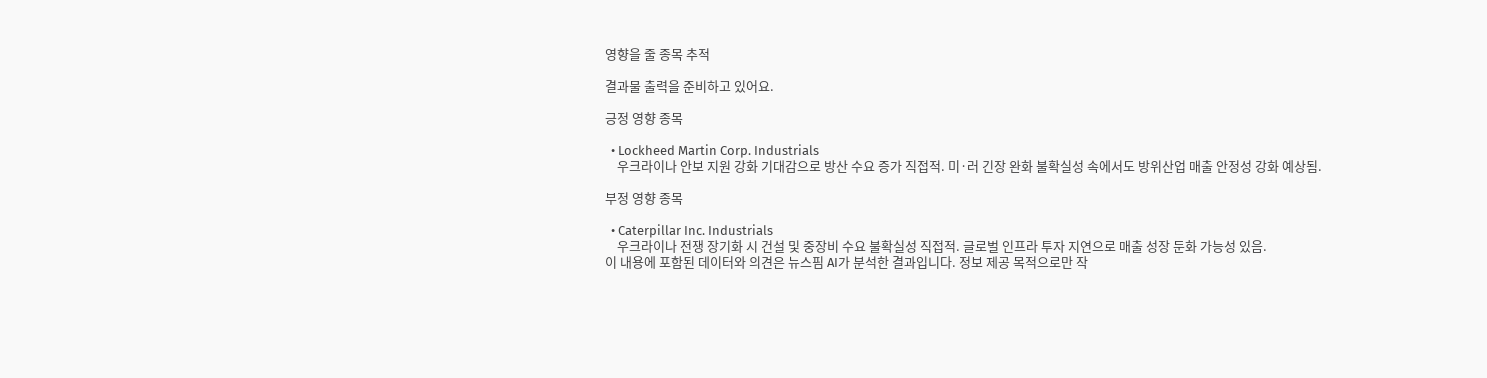영향을 줄 종목 추적

결과물 출력을 준비하고 있어요.

긍정 영향 종목

  • Lockheed Martin Corp. Industrials
    우크라이나 안보 지원 강화 기대감으로 방산 수요 증가 직접적. 미·러 긴장 완화 불확실성 속에서도 방위산업 매출 안정성 강화 예상됨.

부정 영향 종목

  • Caterpillar Inc. Industrials
    우크라이나 전쟁 장기화 시 건설 및 중장비 수요 불확실성 직접적. 글로벌 인프라 투자 지연으로 매출 성장 둔화 가능성 있음.
이 내용에 포함된 데이터와 의견은 뉴스핌 AI가 분석한 결과입니다. 정보 제공 목적으로만 작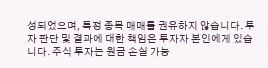성되었으며, 특정 종목 매매를 권유하지 않습니다. 투자 판단 및 결과에 대한 책임은 투자자 본인에게 있습니다. 주식 투자는 원금 손실 가능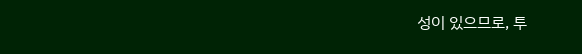성이 있으므로, 투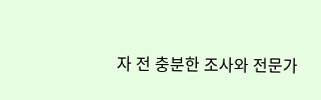자 전 충분한 조사와 전문가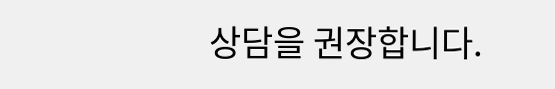상담을 권장합니다.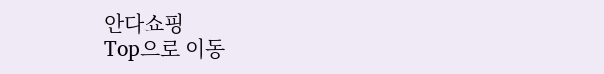안다쇼핑
Top으로 이동